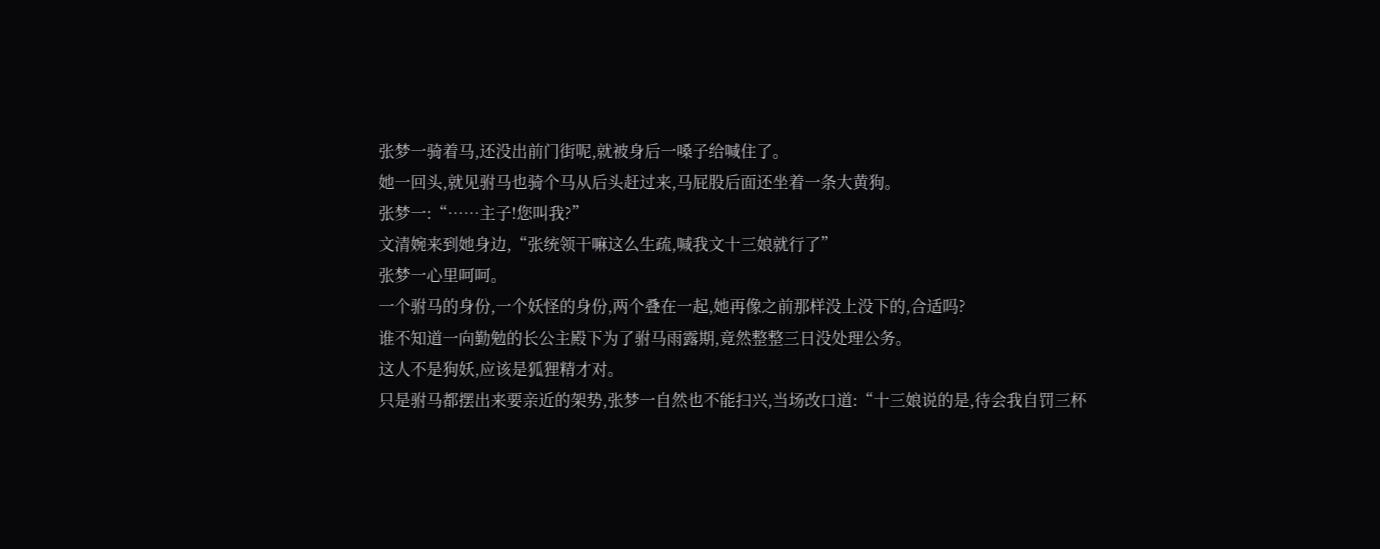张梦一骑着马,还没出前门街呢,就被身后一嗓子给喊住了。
她一回头,就见驸马也骑个马从后头赶过来,马屁股后面还坐着一条大黄狗。
张梦一:“……主子!您叫我?”
文清婉来到她身边,“张统领干嘛这么生疏,喊我文十三娘就行了”
张梦一心里呵呵。
一个驸马的身份,一个妖怪的身份,两个叠在一起,她再像之前那样没上没下的,合适吗?
谁不知道一向勤勉的长公主殿下为了驸马雨露期,竟然整整三日没处理公务。
这人不是狗妖,应该是狐狸精才对。
只是驸马都摆出来要亲近的架势,张梦一自然也不能扫兴,当场改口道:“十三娘说的是,待会我自罚三杯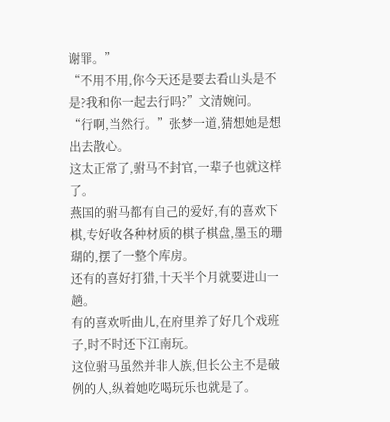谢罪。”
“不用不用,你今天还是要去看山头是不是?我和你一起去行吗?”文清婉问。
“行啊,当然行。”张梦一道,猜想她是想出去散心。
这太正常了,驸马不封官,一辈子也就这样了。
燕国的驸马都有自己的爱好,有的喜欢下棋,专好收各种材质的棋子棋盘,墨玉的珊瑚的,摆了一整个库房。
还有的喜好打猎,十天半个月就要进山一趟。
有的喜欢听曲儿,在府里养了好几个戏班子,时不时还下江南玩。
这位驸马虽然并非人族,但长公主不是破例的人,纵着她吃喝玩乐也就是了。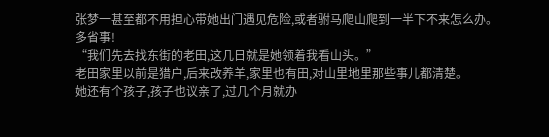张梦一甚至都不用担心带她出门遇见危险,或者驸马爬山爬到一半下不来怎么办。
多省事!
“我们先去找东街的老田,这几日就是她领着我看山头。”
老田家里以前是猎户,后来改养羊,家里也有田,对山里地里那些事儿都清楚。
她还有个孩子,孩子也议亲了,过几个月就办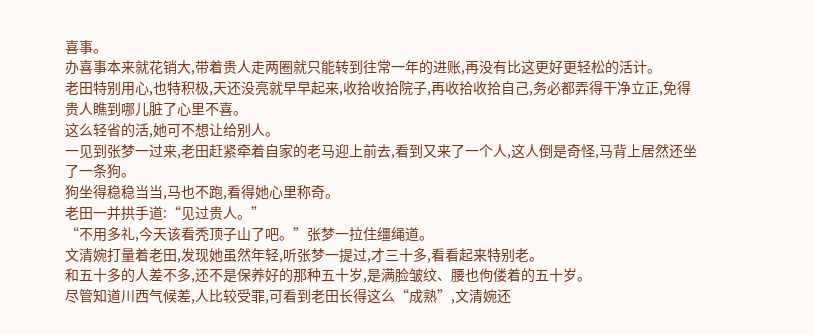喜事。
办喜事本来就花销大,带着贵人走两圈就只能转到往常一年的进账,再没有比这更好更轻松的活计。
老田特别用心,也特积极,天还没亮就早早起来,收拾收拾院子,再收拾收拾自己,务必都弄得干净立正,免得贵人瞧到哪儿脏了心里不喜。
这么轻省的活,她可不想让给别人。
一见到张梦一过来,老田赶紧牵着自家的老马迎上前去,看到又来了一个人,这人倒是奇怪,马背上居然还坐了一条狗。
狗坐得稳稳当当,马也不跑,看得她心里称奇。
老田一并拱手道:“见过贵人。”
“不用多礼,今天该看秃顶子山了吧。”张梦一拉住缰绳道。
文清婉打量着老田,发现她虽然年轻,听张梦一提过,才三十多,看看起来特别老。
和五十多的人差不多,还不是保养好的那种五十岁,是满脸皱纹、腰也佝偻着的五十岁。
尽管知道川西气候差,人比较受罪,可看到老田长得这么“成熟”,文清婉还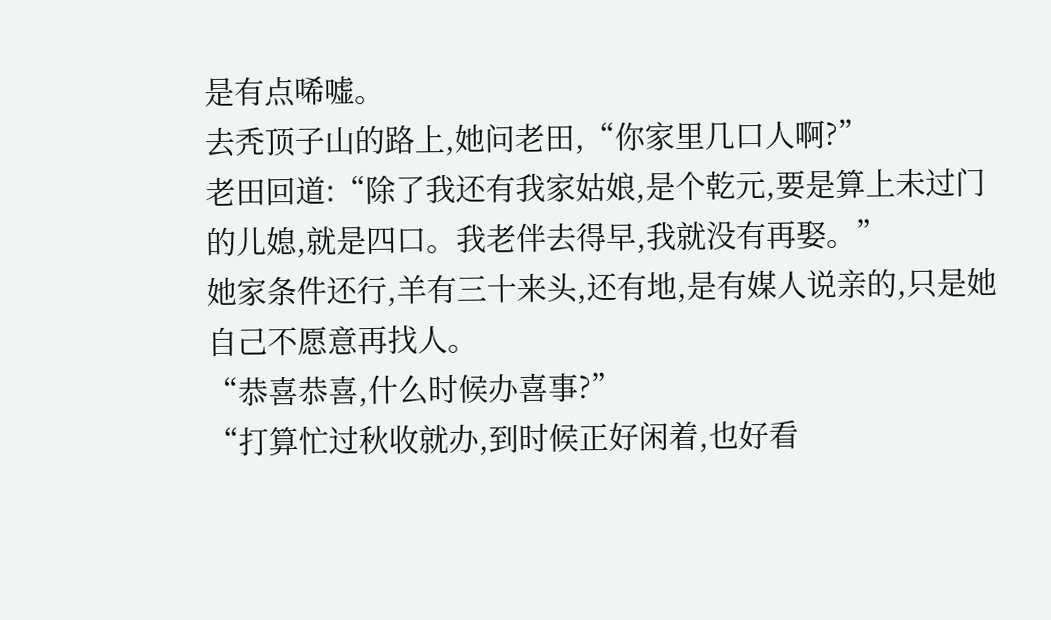是有点唏嘘。
去秃顶子山的路上,她问老田,“你家里几口人啊?”
老田回道:“除了我还有我家姑娘,是个乾元,要是算上未过门的儿媳,就是四口。我老伴去得早,我就没有再娶。”
她家条件还行,羊有三十来头,还有地,是有媒人说亲的,只是她自己不愿意再找人。
“恭喜恭喜,什么时候办喜事?”
“打算忙过秋收就办,到时候正好闲着,也好看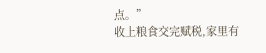点。”
收上粮食交完赋税,家里有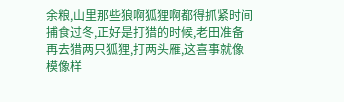余粮,山里那些狼啊狐狸啊都得抓紧时间捕食过冬,正好是打猎的时候,老田准备再去猎两只狐狸,打两头雁,这喜事就像模像样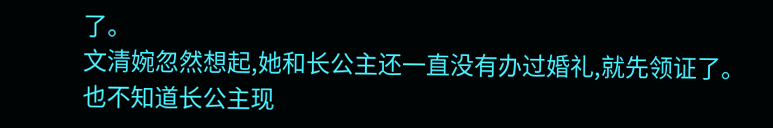了。
文清婉忽然想起,她和长公主还一直没有办过婚礼,就先领证了。
也不知道长公主现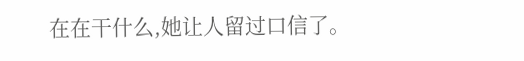在在干什么,她让人留过口信了。